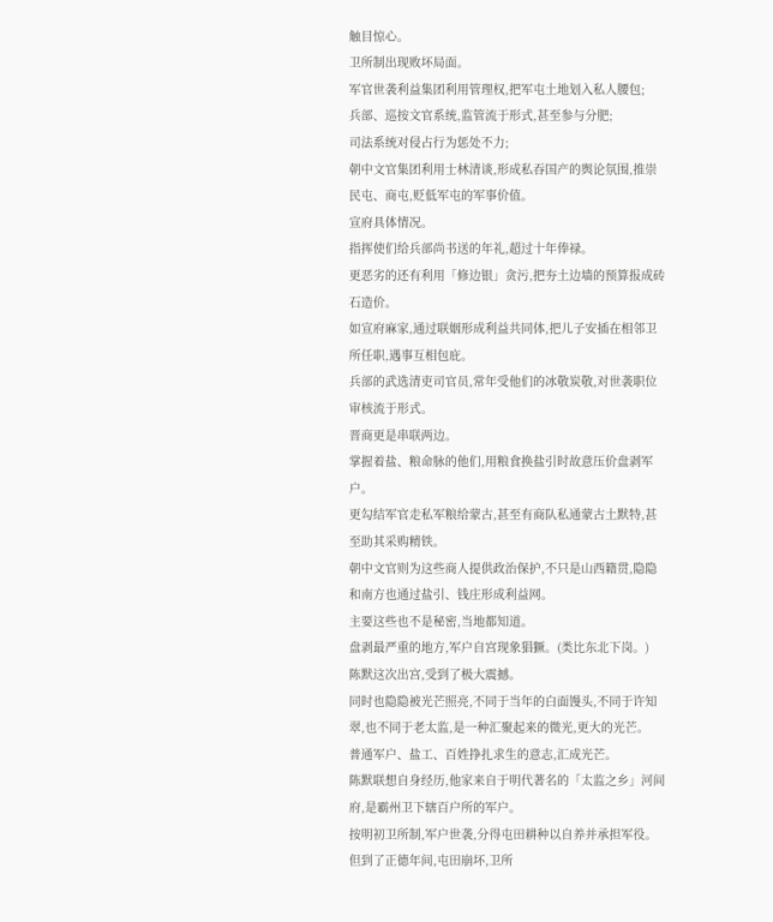触目惊心。
卫所制出现败坏局面。
军官世袭利益集团利用管理权,把军屯土地划入私人腰包;
兵部、巡按文官系统,监管流于形式,甚至参与分肥;
司法系统对侵占行为惩处不力;
朝中文官集团利用士林清谈,形成私吞国产的舆论氛围,推崇民屯、商屯,贬低军屯的军事价值。
宣府具体情况。
指挥使们给兵部尚书送的年礼,超过十年俸禄。
更恶劣的还有利用「修边银」贪污,把夯土边墙的预算报成砖石造价。
如宣府麻家,通过联姻形成利益共同体,把儿子安插在相邻卫所任职,遇事互相包庇。
兵部的武选清吏司官员,常年受他们的冰敬炭敬,对世袭职位审核流于形式。
晋商更是串联两边。
掌握着盐、粮命脉的他们,用粮食换盐引时故意压价盘剥军户。
更勾结军官走私军粮给蒙古,甚至有商队私通蒙古土默特,甚至助其采购精铁。
朝中文官则为这些商人提供政治保护,不只是山西籍贯,隐隐和南方也通过盐引、钱庄形成利益网。
主要这些也不是秘密,当地都知道。
盘剥最严重的地方,军户自宫现象猖獗。(类比东北下岗。)
陈默这次出宫,受到了极大震撼。
同时也隐隐被光芒照亮,不同于当年的白面馒头,不同于许知翠,也不同于老太监,是一种汇聚起来的微光,更大的光芒。
普通军户、盐工、百姓挣扎求生的意志,汇成光芒。
陈默联想自身经历,他家来自于明代著名的「太监之乡」河间府,是霸州卫下辖百户所的军户。
按明初卫所制,军户世袭,分得屯田耕种以自养并承担军役。
但到了正德年间,屯田崩坏,卫所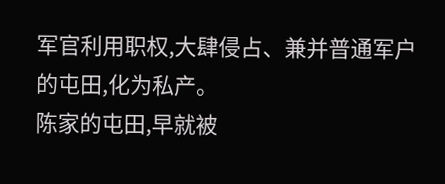军官利用职权,大肆侵占、兼并普通军户的屯田,化为私产。
陈家的屯田,早就被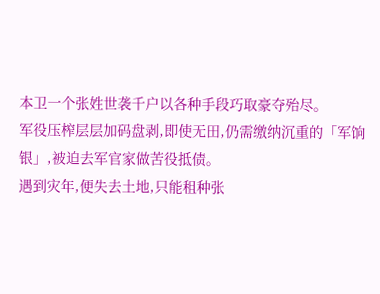本卫一个张姓世袭千户以各种手段巧取豪夺殆尽。
军役压榨层层加码盘剥,即使无田,仍需缴纳沉重的「军饷银」,被迫去军官家做苦役抵债。
遇到灾年,便失去土地,只能租种张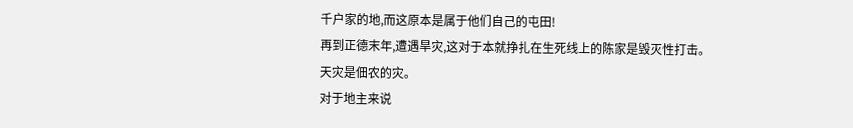千户家的地,而这原本是属于他们自己的屯田!
再到正德末年,遭遇旱灾,这对于本就挣扎在生死线上的陈家是毁灭性打击。
天灾是佃农的灾。
对于地主来说